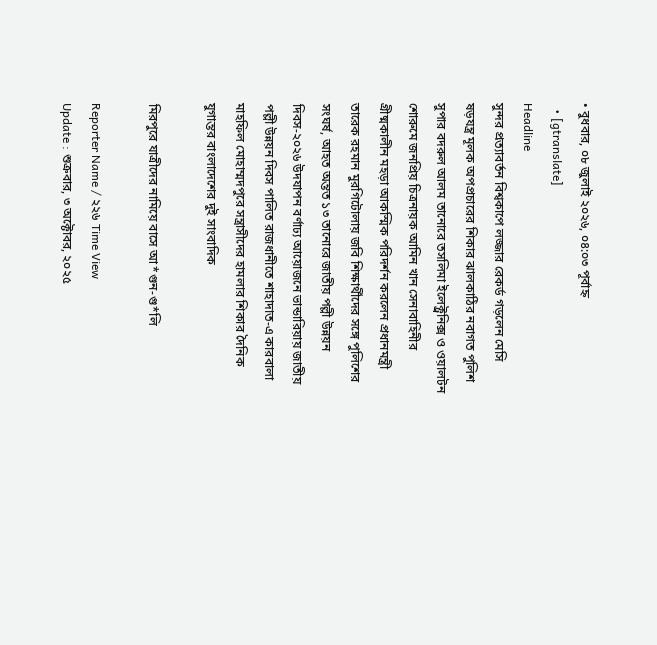• বুধবার, ০৮ জুলাই ২০২৬, ০৪:০৩ পূর্বাহ্ন
  • [gtranslate]
Headline
সুন্দর প্রত্যাবর্তন বিশ্বকাপে লজ্জার রেকর্ড গড়লেন মেসি ষড়যন্ত্র মূলক অপপ্রচারের শিকার ঝালকাঠির নবাগত পুলিশ সুপার বদরুল আলম তানোরে তসলিমা ইলেক্ট্রনিক্স ও ওয়ালটন শোরুমে জনপ্রিয় চিত্রনায়ক আমিন খান সেনাবাহিনীর গ্রীষ্মকালীন মহড়া আকস্মিক পরিদর্শন করলেন প্রধানমন্ত্রী তারেক রহমান মুরগিটোলায় জবি শিক্ষার্থীদের সঙ্গে পুলিশের সংঘর্ষ, আহত অন্তত ১৩ তানোরে জাতীয় পল্লী উন্নয়ন দিবস-২০২৬ উদযাপন বর্ণাঢ্য আয়োজনে ভান্ডারিয়ায় জাতীয় পল্লী উন্নয়ন দিবস পালিত রাজধানীতে শাহাদাত-এ কারবালা মাহফিল মোহাম্মদপুরে সন্ত্রাসীদের হামলার শিকার দৈনিক যুগান্তর বাংলাদেশের দুই সাংবাদিক

মিরপুরে যাত্রীদের নামিয়ে বাসে আ*গুন-গু*লি

Reporter Name / ২২৬ Time View
Update : শুক্রবার, ৩ অক্টোবর, ২০২৫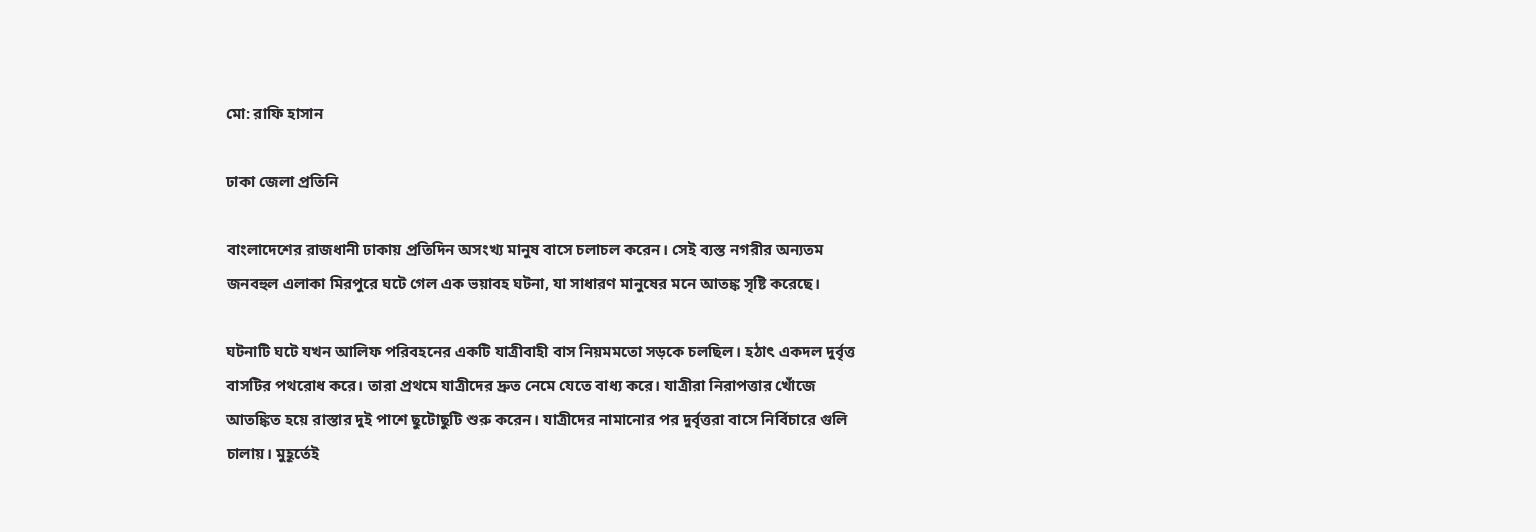মো: রাফি হাসান

ঢাকা জেলা প্রতিনি

বাংলাদেশের রাজধানী ঢাকায় প্রতিদিন অসংখ্য মানুষ বাসে চলাচল করেন। সেই ব্যস্ত নগরীর অন্যতম জনবহুল এলাকা মিরপুরে ঘটে গেল এক ভয়াবহ ঘটনা, যা সাধারণ মানুষের মনে আতঙ্ক সৃষ্টি করেছে।

ঘটনাটি ঘটে যখন আলিফ পরিবহনের একটি যাত্রীবাহী বাস নিয়মমতো সড়কে চলছিল। হঠাৎ একদল দুর্বৃত্ত বাসটির পথরোধ করে। তারা প্রথমে যাত্রীদের দ্রুত নেমে যেতে বাধ্য করে। যাত্রীরা নিরাপত্তার খোঁজে আতঙ্কিত হয়ে রাস্তার দুই পাশে ছুটোছুটি শুরু করেন। যাত্রীদের নামানোর পর দুর্বৃত্তরা বাসে নির্বিচারে গুলি চালায়। মুহূর্তেই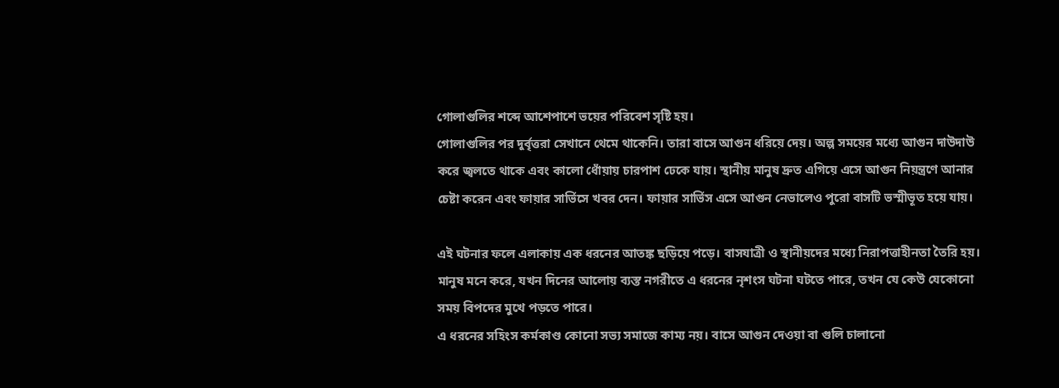গোলাগুলির শব্দে আশেপাশে ভয়ের পরিবেশ সৃষ্টি হয়।
গোলাগুলির পর দুর্বৃত্তরা সেখানে থেমে থাকেনি। তারা বাসে আগুন ধরিয়ে দেয়। অল্প সময়ের মধ্যে আগুন দাউদাউ করে জ্বলতে থাকে এবং কালো ধোঁয়ায় চারপাশ ঢেকে যায়। স্থানীয় মানুষ দ্রুত এগিয়ে এসে আগুন নিয়ন্ত্রণে আনার চেষ্টা করেন এবং ফায়ার সার্ভিসে খবর দেন। ফায়ার সার্ভিস এসে আগুন নেভালেও পুরো বাসটি ভস্মীভূত হয়ে যায়।

এই ঘটনার ফলে এলাকায় এক ধরনের আতঙ্ক ছড়িয়ে পড়ে। বাসযাত্রী ও স্থানীয়দের মধ্যে নিরাপত্তাহীনতা তৈরি হয়। মানুষ মনে করে, যখন দিনের আলোয় ব্যস্ত নগরীতে এ ধরনের নৃশংস ঘটনা ঘটতে পারে, তখন যে কেউ যেকোনো সময় বিপদের মুখে পড়তে পারে।
এ ধরনের সহিংস কর্মকাণ্ড কোনো সভ্য সমাজে কাম্য নয়। বাসে আগুন দেওয়া বা গুলি চালানো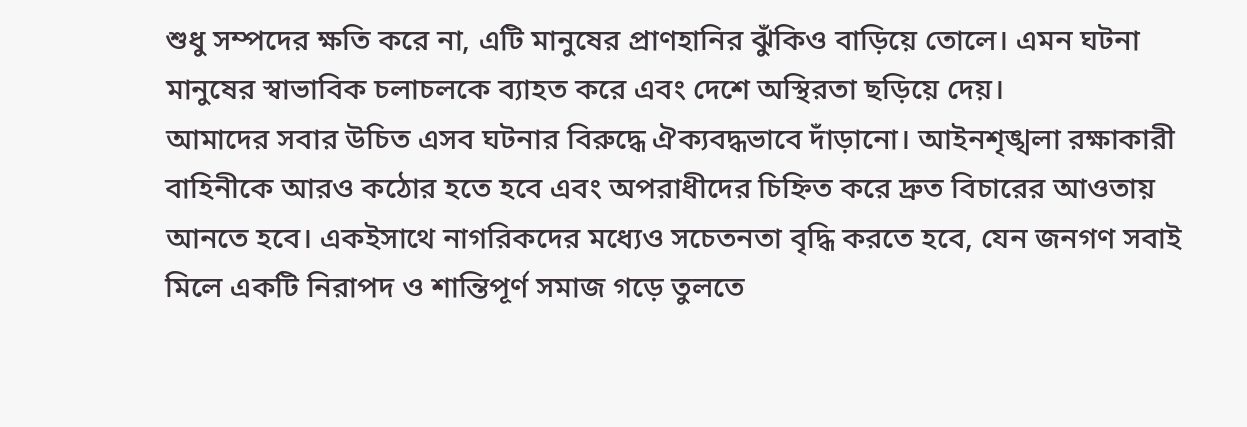শুধু সম্পদের ক্ষতি করে না, এটি মানুষের প্রাণহানির ঝুঁকিও বাড়িয়ে তোলে। এমন ঘটনা মানুষের স্বাভাবিক চলাচলকে ব্যাহত করে এবং দেশে অস্থিরতা ছড়িয়ে দেয়।
আমাদের সবার উচিত এসব ঘটনার বিরুদ্ধে ঐক্যবদ্ধভাবে দাঁড়ানো। আইনশৃঙ্খলা রক্ষাকারী বাহিনীকে আরও কঠোর হতে হবে এবং অপরাধীদের চিহ্নিত করে দ্রুত বিচারের আওতায় আনতে হবে। একইসাথে নাগরিকদের মধ্যেও সচেতনতা বৃদ্ধি করতে হবে, যেন জনগণ সবাই মিলে একটি নিরাপদ ও শান্তিপূর্ণ সমাজ গড়ে তুলতে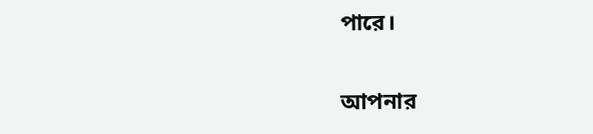পারে।


আপনার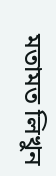মতামত লিখুন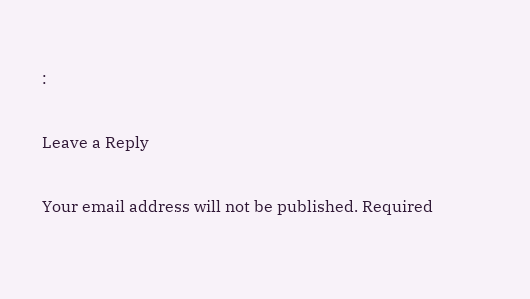:

Leave a Reply

Your email address will not be published. Required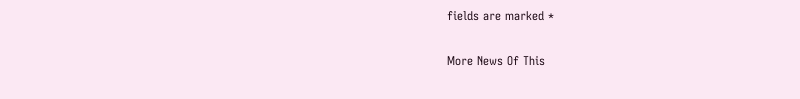fields are marked *

More News Of This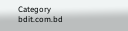Category
bdit.com.bd